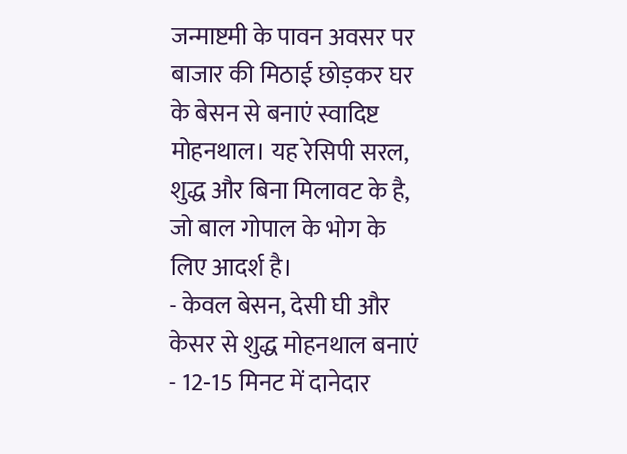जन्माष्टमी के पावन अवसर पर बाजार की मिठाई छोड़कर घर के बेसन से बनाएं स्वादिष्ट मोहनथाल। यह रेसिपी सरल, शुद्ध और बिना मिलावट के है, जो बाल गोपाल के भोग के लिए आदर्श है।
- केवल बेसन, देसी घी और केसर से शुद्ध मोहनथाल बनाएं
- 12‑15 मिनट में दानेदार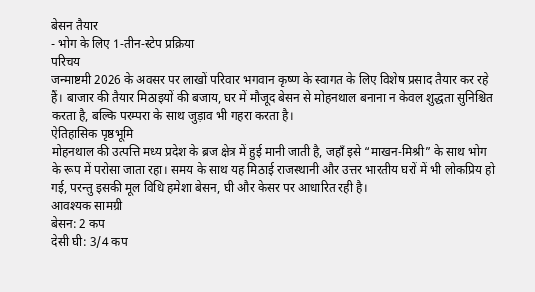बेसन तैयार
- भोग के लिए 1‑तीन‑स्टेप प्रक्रिया
परिचय
जन्माष्टमी 2026 के अवसर पर लाखों परिवार भगवान कृष्ण के स्वागत के लिए विशेष प्रसाद तैयार कर रहे हैं। बाजार की तैयार मिठाइयों की बजाय, घर में मौजूद बेसन से मोहनथाल बनाना न केवल शुद्धता सुनिश्चित करता है, बल्कि परम्परा के साथ जुड़ाव भी गहरा करता है।
ऐतिहासिक पृष्ठभूमि
मोहनथाल की उत्पत्ति मध्य प्रदेश के ब्रज क्षेत्र में हुई मानी जाती है, जहाँ इसे “माखन‑मिश्री” के साथ भोग के रूप में परोसा जाता रहा। समय के साथ यह मिठाई राजस्थानी और उत्तर भारतीय घरों में भी लोकप्रिय हो गई, परन्तु इसकी मूल विधि हमेशा बेसन, घी और केसर पर आधारित रही है।
आवश्यक सामग्री
बेसन: 2 कप
देसी घी: 3/4 कप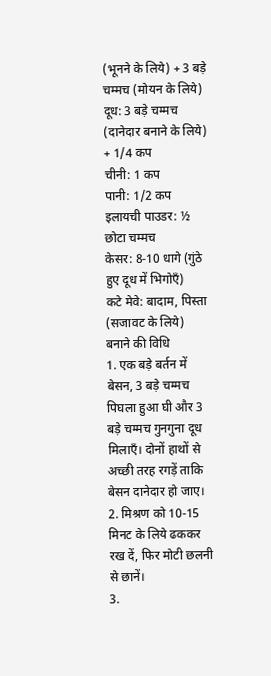(भूनने के लिये) + 3 बड़े चम्मच (मोयन के लिये)
दूध: 3 बड़े चम्मच (दानेदार बनाने के लिये) + 1/4 कप
चीनी: 1 कप
पानी: 1/2 कप
इलायची पाउडर: ½ छोटा चम्मच
केसर: 8‑10 धागे (गुंठे हुए दूध में भिगोएँ)
कटे मेवे: बादाम, पिस्ता (सजावट के लिये)
बनाने की विधि
1. एक बड़े बर्तन में बेसन, 3 बड़े चम्मच पिघला हुआ घी और 3 बड़े चम्मच गुनगुना दूध मिलाएँ। दोनों हाथों से अच्छी तरह रगड़ें ताकि बेसन दानेदार हो जाए।
2. मिश्रण को 10‑15 मिनट के लिये ढककर रख दें, फिर मोटी छलनी से छानें।
3.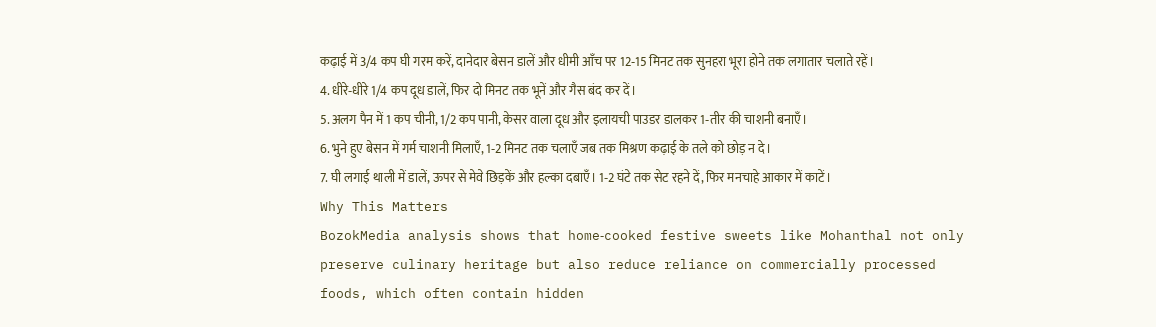कढ़ाई में 3/4 कप घी गरम करें, दानेदार बेसन डालें और धीमी आँच पर 12‑15 मिनट तक सुनहरा भूरा होने तक लगातार चलाते रहें।
4. धीरे‑धीरे 1/4 कप दूध डालें, फिर दो मिनट तक भूनें और गैस बंद कर दें।
5. अलग पैन में 1 कप चीनी, 1/2 कप पानी, केसर वाला दूध और इलायची पाउडर डालकर 1‑तीर की चाशनी बनाएँ।
6. भुने हुए बेसन में गर्म चाशनी मिलाएँ, 1‑2 मिनट तक चलाएँ जब तक मिश्रण कढ़ाई के तले को छोड़ न दे।
7. घी लगाई थाली में डालें, ऊपर से मेवे छिड़कें और हल्का दबाएँ। 1‑2 घंटे तक सेट रहने दें, फिर मनचाहे आकार में काटें।
Why This Matters
BozokMedia analysis shows that home‑cooked festive sweets like Mohanthal not only preserve culinary heritage but also reduce reliance on commercially processed foods, which often contain hidden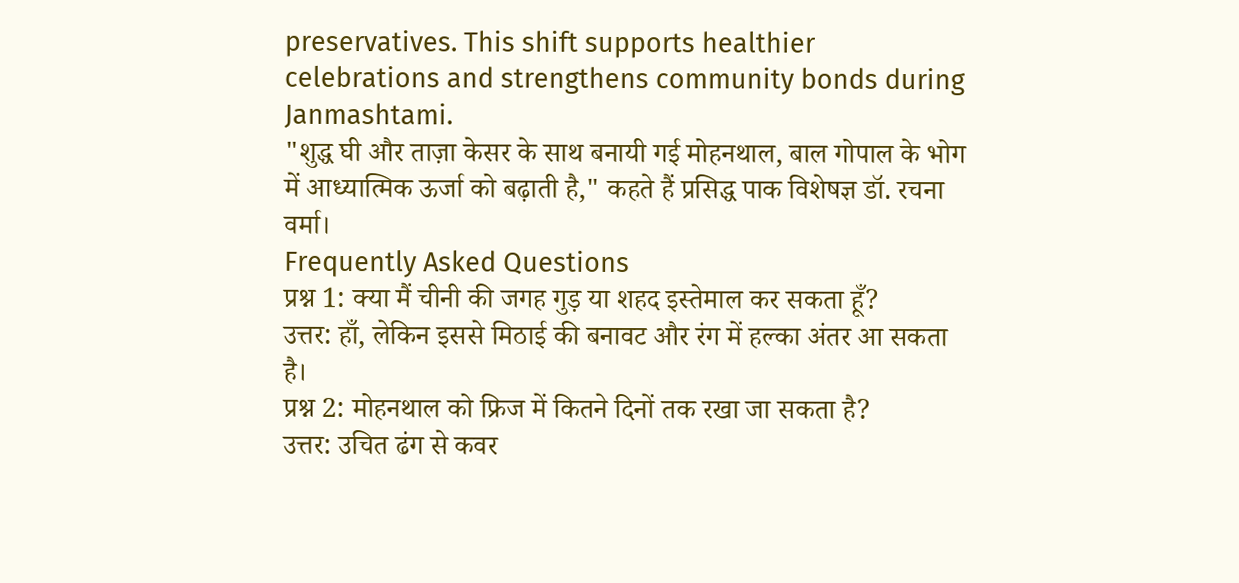preservatives. This shift supports healthier celebrations and strengthens community bonds during Janmashtami.
"शुद्ध घी और ताज़ा केसर के साथ बनायी गई मोहनथाल, बाल गोपाल के भोग में आध्यात्मिक ऊर्जा को बढ़ाती है," कहते हैं प्रसिद्ध पाक विशेषज्ञ डॉ. रचना वर्मा।
Frequently Asked Questions
प्रश्न 1: क्या मैं चीनी की जगह गुड़ या शहद इस्तेमाल कर सकता हूँ?
उत्तर: हाँ, लेकिन इससे मिठाई की बनावट और रंग में हल्का अंतर आ सकता है।
प्रश्न 2: मोहनथाल को फ्रिज में कितने दिनों तक रखा जा सकता है?
उत्तर: उचित ढंग से कवर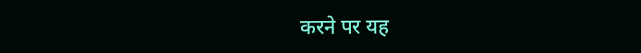करने पर यह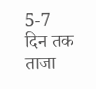5‑7 दिन तक ताजा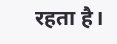रहता है।